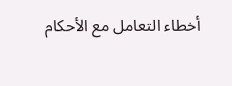أخطاء التعامل مع الأحكام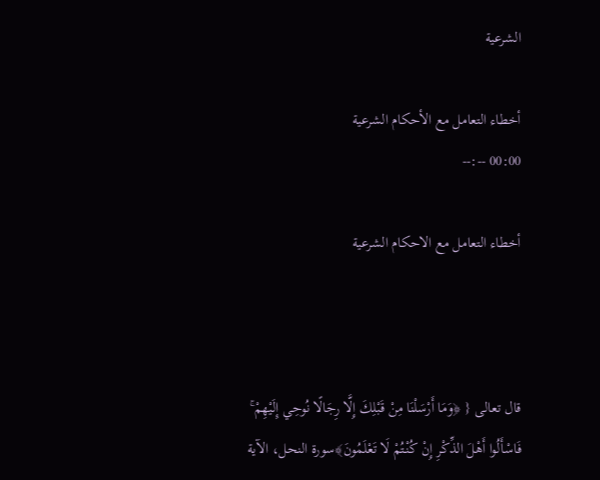الشرعية

أخطاء التعامل مع الأحكام الشرعية
00:00 --:--

أخطاء التعامل مع الاحكام الشرعية



قال تعالى { ﴿وَمَا أَرْسَلْنَا مِنْ قَبْلِكَ إِلَّا رِجَالًا نُوحِي إِلَيْهِمْ ۚ فَاسْأَلُوا أَهْلَ الذِّكْرِ إِنْ كُنْتُمْ لَا تَعْلَمُونَ﴾سورة النحل، الآية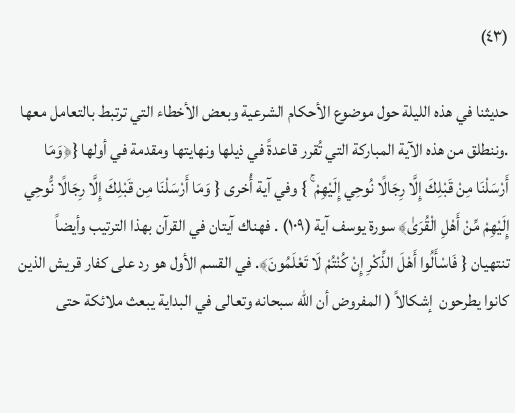(٤٣)

حديثنا في هذه الليلة حول موضوع الأحكام الشرعية وبعض الأخطاء التي ترتبط بالتعامل معها .وننطلق من هذه الآية المباركة التي تُقرر قاعدةً في ذيلها ونهايتها ومقدمة في أولها {﴿وَمَا أَرْسَلْنَا مِنْ قَبْلِكَ إِلَّا رِجَالًا نُوحِي إِلَيْهِمْ ۚ } وفي آية أُخرى { وَمَا أَرْسَلْنَا مِن قَبْلِكَ إِلَّا رِجَالًا نُّوحِي إِلَيْهِمْ مِّنْ أَهْلِ الْقُرَىٰ﴾ سورة يوسف آية (١٠٩) . فهناك آيتان في القرآن بهذا الترتيب وأيضاً تنتهيان { فَاسْأَلُوا أَهْلَ الذِّكْرِ إِنْ كُنْتُمْ لَا تَعْلَمُونَ﴾. في القسم الأول هو رد على كفار قريش الذين كانوا يطرحون  إشكالاً ( المفروض أن الله سبحانه وتعالى في البداية يبعث ملائكة حتى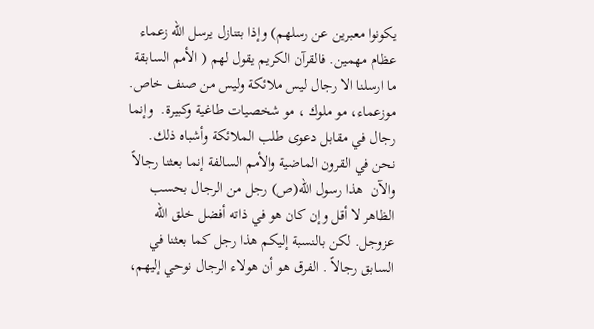يكونوا معبرين عن رسلهم) وإذا بتنازل يرسل الله زعماء عظام مهمين. فالقرآن الكريم يقول لهم ( الأمم السابقة ما ارسلنا الا رجال ليس ملائكة وليس من صنف خاص. موزعماء، مو ملوك ، مو شخصيات طاغية وكبيرة.  وإنما رجال في مقابل دعوى طلب الملائكة وأشباه ذلك. نحن في القرون الماضية والأمم السالفة إنما بعثنا رجالاً والآن  هذا رسول الله(ص) رجل من الرجال بحسب الظاهر لا أقل وإن كان هو في ذاته أفضل خلق الله عزوجل. لكن بالنسبة إليكم هذا رجل كما بعثنا في السابق رجالاً . الفرق هو أن هولاء الرجال نوحي إليهم،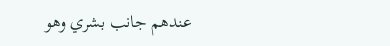عندهم جانب بشري وهو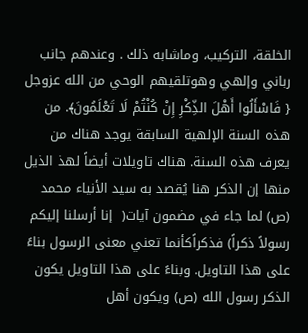الخلقة، التركيب، وماشابه ذلك . وعندهم جانب رباني وإلهي وهوتلقيهم الوحي من الله عزوجل { فَاسْأَلُوا أَهْلَ الذِّكْرِ إِنْ كُنْتُمْ لَا تَعْلَمُونَ﴾. من هذه السنة الإلهية السابقة يوجد هناك من يعرف هذه السنة. هناك تاويلات أيضاً لهذ الذيل منها إن الذكر هنا يُقصد به سيد الأنياء محمد (ص) لما جاء في مضمون آيات(  إنا أرسلنا إليكم رسولاً ذكراً) فذكراًكأنما تعني معنى الرسول بناءً على هذا التاويل. وبناءً على هذا التاويل يكون الذكر رسول الله (ص) ويكون أهل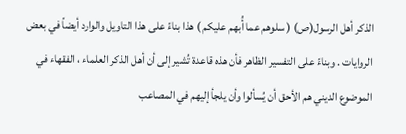الذكر أهل الرسول(ص) ( سلوهم عما أُبهم عليكم ) هذا بناءً على هذا التاويل والوارد أيضاً في بعض الروايات . وبناءً على التفسير الظاهر فأن هذه قاعدة تُشير إلى أن أهل الذكر العلماء ، الفقهاء في الموضوع الديني هم الأحق أن يُسألوا وأن يلجأ إليهم في المصاعب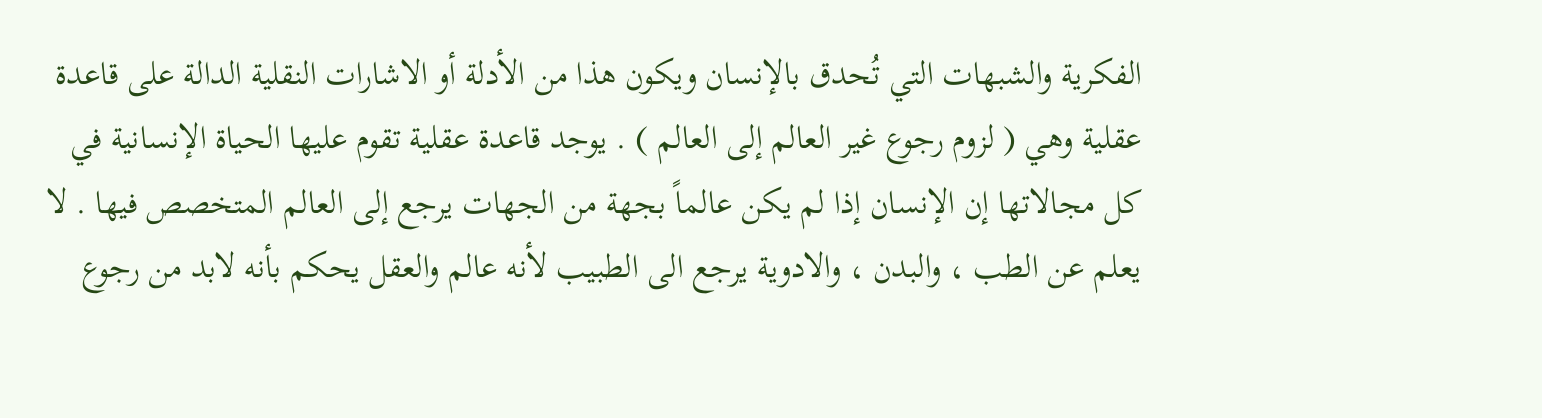الفكرية والشبهات التي تُحدق بالإنسان ويكون هذا من الأدلة أو الاشارات النقلية الدالة على قاعدة عقلية وهي ( لزوم رجوع غير العالم إلى العالم ) . يوجد قاعدة عقلية تقوم عليها الحياة الإنسانية في كل مجالاتها إن الإنسان إذا لم يكن عالماً بجهة من الجهات يرجع إلى العالم المتخصص فيها . لا يعلم عن الطب ، والبدن ، والادوية يرجع الى الطبيب لأنه عالم والعقل يحكم بأنه لابد من رجوع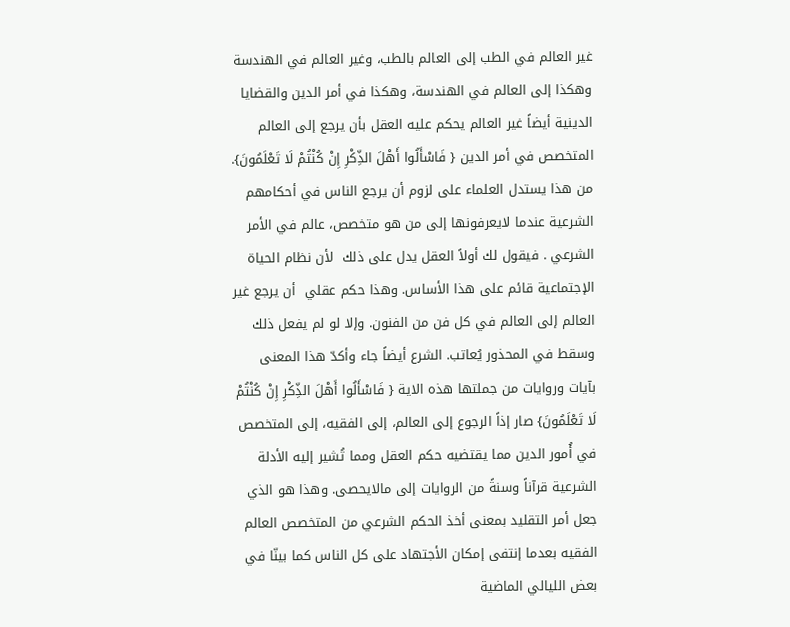غير العالم في الطب إلى العالم بالطب، وغير العالم في الهندسة وهكذا إلى العالم في الهندسة، وهكذا في أمر الدين والقضايا الدينية أيضاً غير العالم يحكم عليه العقل بأن يرجع إلى العالم المتخصص في أمر الدين { فَاسْأَلُوا أَهْلَ الذِّكْرِ إِنْ كُنْتُمْ لَا تَعْلَمُونَ}. من هذا يستدل العلماء على لزوم أن يرجع الناس في أحكامهم الشرعية عندما لايعرفونها إلى من هو متخصص، عالم في الأمر الشرعي . فيقول لك أولاً العقل يدل على ذلك  لأن نظام الحياة الإجتماعية قائم على هذا الأساس. وهذا حكم عقلي  أن يرجع غير العالم إلى العالم في كل فن من الفنون. وإلا لو لم يفعل ذلك وسقط في المحذور يُعاتب. الشرع أيضاً جاء وأكدّ هذا المعنى بآيات وروايات من جملتها هذه الاية { فَاسْأَلُوا أَهْلَ الذِّكْرِ إِنْ كُنْتُمْ لَا تَعْلَمُونَ} صار إذاً الرجوع إلى العالم، إلى الفقيه، إلى المتخصص في أُمور الدين مما يقتضيه حكم العقل ومما تُشير إليه الأدلة الشرعية قرآناً وسنةً من الروايات إلى مالايحصى. وهذا هو الذي جعل أمر التقليد بمعنى أخذ الحكم الشرعي من المتخصص العالم الفقيه بعدما إنتفى إمكان الأجتهاد على كل الناس كما بينّا في بعض الليالي الماضية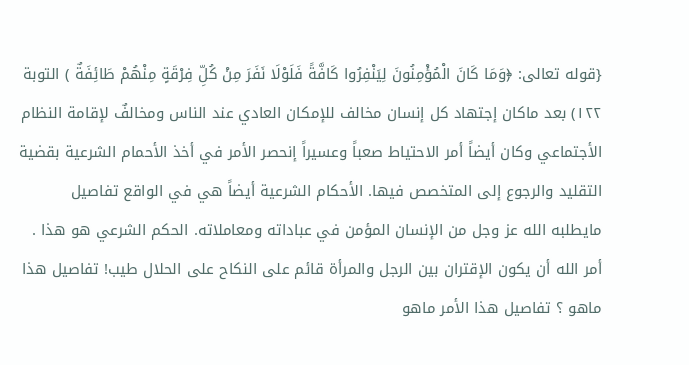{قوله تعالى: ﴿وَمَا كَانَ الْمُؤْمِنُونَ لِيَنْفِرُوا كَافَّةً فَلَوْلَا نَفَرَ مِنْ كُلِّ فِرْقَةٍ مِنْهُمْ طَائِفَةٌ ) التوبة ١٢٢) بعد ماكان إجتهاد كل إنسان مخالف للإمكان العادي عند الناس ومخالفٌ لإقامة النظام الأجتماعي وكان أيضاً أمر الاحتياط صعباً وعسيراً إنحصر الأمر في أخذ الأحمام الشرعية بقضية التقليد والرجوع إلى المتخصص فيها. الأحكام الشرعية أيضاً هي في الواقع تفاصيل  مايطلبه الله عز وجل من الإنسان المؤمن في عباداته ومعاملاته. الحكم الشرعي هو هذا . أمر الله أن يكون الإقتران بين الرجل والمرأة قائم على النكاح على الحلال طيب! تفاصيل هذا ماهو ؟ تفاصيل هذا الأمر ماهو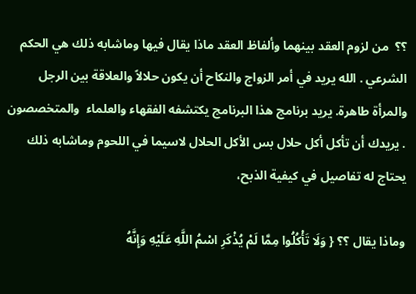؟؟  من لزوم العقد بينهما وألفاظ العقد ماذا يقال فيها وماشابه ذلك هي الحكم الشرعي . الله يريد في أمر الزواج والنكاح أن يكون حلالاً والعلاقة بين الرجل والمرأة طاهرة. يريد برنامج هذا البرنامج يكتشفه الفقهاء والعلماء  والمتخصصون . يريدك أن تأكل أكل حلال بس الأكل الحلال لاسيما في اللحوم وماشابه ذلك يحتاج له تفاصيل في كيفية الذبح،

وماذا يقال ؟؟ { وَلَا تَأْكُلُوا مِمَّا لَمْ يُذْكَرِ اسْمُ اللَّهِ عَلَيْهِ وَإِنَّهُ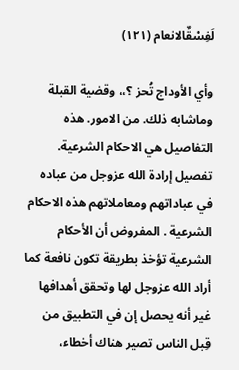لَفِسْقٌالانعام (١٢١)

وأي الأوداج تُحز ؟،، وقضية القبلة وماشابه ذلك. من الامور. هذه التفاصيل هي الاحكام الشرعية. تفصيل إرادة الله عزوجل من عباده في عباداتهم ومعاملاتهم هذه الاحكام الشرعية . المفروض أن الأحكام الشرعية تؤخذ بطريقة تكون نافعة كما أراد الله عزوجل لها وتحقق أهدافها غير أنه يحصل إن في التطبيق من قِبل الناس تصير هناك أخطاء،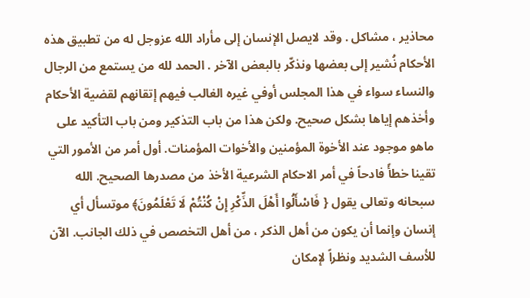محاذير ، مشاكل . وقد لايصل الإنسان إلى مأراد الله عزوجل له من تطبيق هذه الأحكام نُشير إلى بعضها ونذكّر بالبعض الآخر . الحمد لله من يستمع من الرجال والنساء سواء في هذا المجلس أوفي غيره الغالب فيهم إتقانهم لقضية الأحكام وأخذهم إياها بشكل صحيح. ولكن هذا من باب التذكير ومن باب التأكيد على ماهو موجود عند الأخوة المؤمنين والأخوات المؤمنات. أول أمر من الأمور التي تقينا خطأً فادحاً في أمر الاحكام الشرعية الأخذ من مصدرها الصحيح. الله سبحانه وتعالى يقول { فَاسْأَلُوا أَهْلَ الذِّكْرِ إِنْ كُنْتُمْ لَا تَعْلَمُونَ﴾ موتسأل أي إنسان وإنما أن يكون من أهل الذكر ، من أهل التخصص في ذلك الجانب. الآن للأسف الشديد ونظراً لإمكان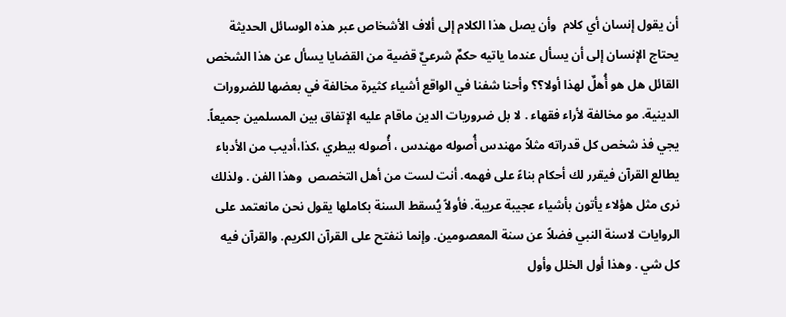أن يقول إنسان أي كلام  وأن يصل هذا الكلام إلى ألاف الأشخاص عبر هذه الوسائل الحديثة يحتاج الإنسان إلى أن يسأل عندما ياتيه حكمٌ شرعيٌ قضية من القضايا يسأل عن هذا الشخص القائل هل هو أُهلٌ لهذا أولا؟؟ وأحنا شفنا في الواقع أشياء كثيرة مخالفة في بعضها للضرورات الدينية. مو مخالفة لأراء فقهاء . لا بل ضروريات الدين ماقام عليه الإتفاق بين المسلمين جميعاً. يجي فذ شخص كل قدراته مثلاً مهندس أُصوله مهندس ، أُصوله بيطري ،كذا،أديب من الأدباء يطالع القرآن فيقرر لك أحكام بناءً على فهمه. أنت لست من أهل التخصص  وهذا الفن . ولذلك نرى مثل هؤلاء يأتون بأشياء عجيبة عريبة. فأولاً يُسقط السنة بكاملها يقول نحن مانعتمد على الروايات لاسنة النبي فضلاً عن سنة المعصومين. وإنما ننفتح على القرآن الكريم. والقرآن فيه كل شي . وهذا أول الخلل وأول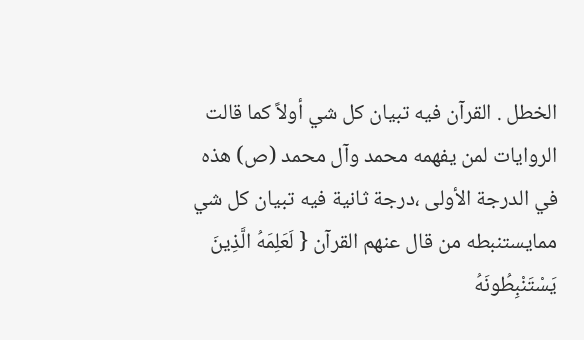الخطل . القرآن فيه تبيان كل شي أولاً كما قالت الروايات لمن يفهمه محمد وآل محمد (ص) هذه في الدرجة الأولى ،درجة ثانية فيه تبيان كل شي ممايستنبطه من قال عنهم القرآن { لَعَلِمَهُ الَّذِينَ يَسْتَنْبِطُونَهُ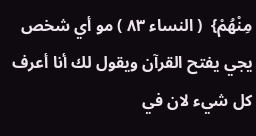مِنْهُمْ}  ( النساء ٨٣ ) مو أي شخص يجي يفتح القرآن ويقول لك أنا أعرف كل شيء لان في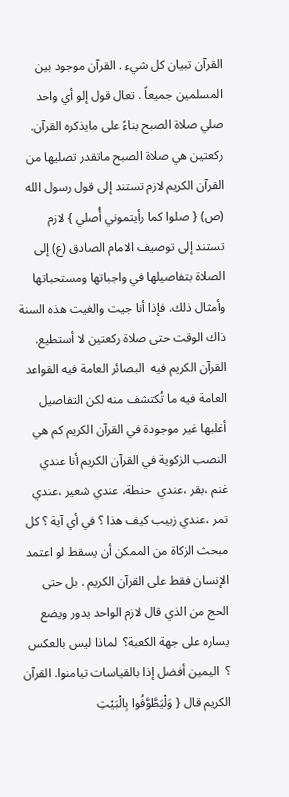القرآن تبيان كل شيء . القرآن موجود بين المسلمين جميعاً . تعال قول إلو أي واحد صلي صلاة الصبح بناءً على مايذكره القرآن. ركعتين هي صلاة الصبح ماتقدر تصليها من القرآن الكريم لازم تستند إلى قول رسول الله (ص) { صلوا كما رأيتموني أُصلي } لازم تستند إلى توصيف الامام الصادق (ع) إلى الصلاة بتفاصيلها في واجباتها ومستحباتها وأمثال ذلك. فإذا أنا جيت والغيت هذه السنة ذاك الوقت حتى صلاة ركعتين لا أستطيع. القرآن الكريم فيه  البصائر العامة فيه القواعد العامة فيه ما تُكتشف منه لكن التفاصيل أغلبها غير موجودة في القرآن الكريم كم هي النصب الزكوية في القرآن الكريم أنا عندي  غنم ،بقر ،عندي  حنطة، عندي شعير ،عندي تمر ،عندي زبيب كيف هذا ؟ في أي آية ؟ كل  مبحث الزكاة من الممكن أن يسقط لو اعتمد الإنسان فقط على القرآن الكريم . بل حتى الحج من الذي قال لازم الواحد يدور ويضع يساره على جهة الكعبة؟  لماذا ليس بالعكس ؟  اليمين أفضل إذا بالقياسات تيامنوا. القرآن الكريم قال { وَلْيَطَّوَّفُوا بِالْبَيْتِ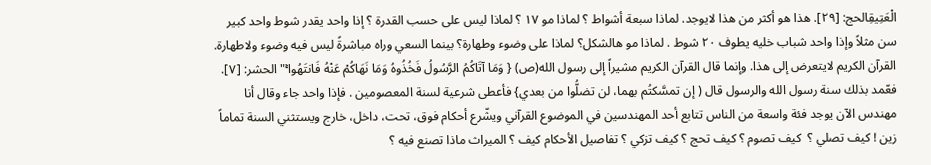الْعَتِيقِالحج: [٢٩]. هذا هو أكثر من هذا لايوجد. لماذا سبعة أشواط ؟ لماذا مو ١٧ ؟ لماذا ليس على حسب القدرة ؟ إذا واحد يقدر شوط واحد كبير سن مثلاً وإذا واحد شباب خليه يطوف ٢٠ شوط . لماذا مو هالشكل؟ لماذا على وضوء وطهارة؟ بينما السعي وراه مباشرةً ليس فيه وضوء ولاطهارة. القرآن الكريم لايتعرض إلى هذا. وإنما قال القرآن الكريم مشيراً إلى رسول الله(ص) { وَمَا آتَاكُمُ الرَّسُولُ فَخُذُوهُ وَمَا نَهَاكُمْ عَنْهُ فَانتَهُوا ۚ" الحشر: [٧]. فعّمد بذلك سنة رسول الله والرسول قال ( إن تمسَّكتُم بهما، لن تضلُّوا من بعدي} فأعطى شرعية لسنة المعصومين . فإذا واحد جاء وقال أنا مهندس الآن يوجد فئة واسعة من الناس تتابع أحد المهندسين في الموضوع القرآني ويشّرع أحكام فوق، تحت، داخل، خارج ويستثني السنة تماماً زين ! كيف تصلي ؟  كيف تصوم ؟ كيف تحج ؟ كيف تزكي ؟ تفاصيل الأحكام كيف ؟ الميراث ماذا تصنع فيه ؟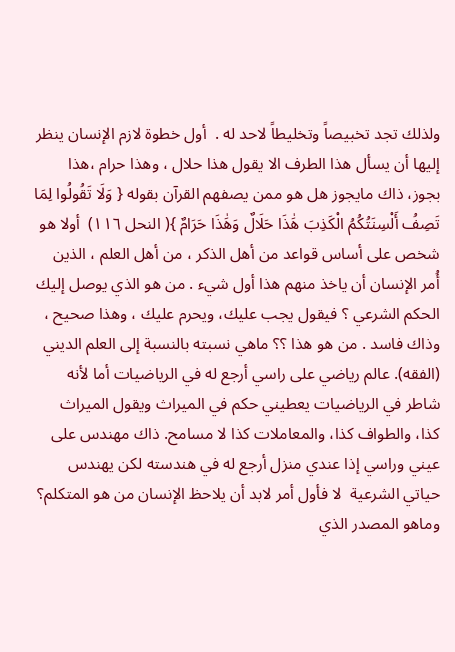ولذلك تجد تخبيصاً وتخليطاً لاحد له .  أول خطوة لازم الإنسان ينظر إليها أن يسأل هذا الطرف الا يقول هذا حلال ، وهذا حرام ،هذا بجوز، ذاك مايجوز هل هو ممن يصفهم القرآن بقوله { وَلَا تَقُولُوا لِمَا تَصِفُ أَلْسِنَتُكُمُ الْكَذِبَ هَٰذَا حَلَالٌ وَهَٰذَا حَرَامٌ }( النحل ١١٦)  أولا هو شخص على أساس قواعد من أهل الذكر ، من أهل العلم ، الذين أُمر الإنسان أن ياخذ منهم هذا أول شيء . من هو الذي يوصل إليك الحكم الشرعي ؟ فيقول يجب عليك، ويحرم عليك ، وهذا صحيح ، وذاك فاسد . من هو هذا ؟؟ ماهي نسبته بالنسبة إلى العلم الديني (الفقه). عالم رياضي على راسي أرجع له في الرياضيات أما لأنه شاطر في الرياضيات يعطيني حكم في الميراث ويقول الميراث كذا، والطواف كذا، والمعاملات كذا لا مسامح. ذاك مهندس على عيني وراسي إذا عندي منزل أرجع له في هندسته لكن يهندس حياتي الشرعية  لا فأول أمر لابد أن يلاحظ الإنسان من هو المتكلم؟ وماهو المصدر الذي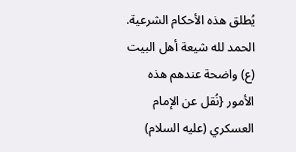يُطلق هذه الأحكام الشرعية. الحمد لله شيعة أهل البيت (ع) واضحة عندهم هذه الأمور {نُقل عن الإمام العسكري (عليه السلام)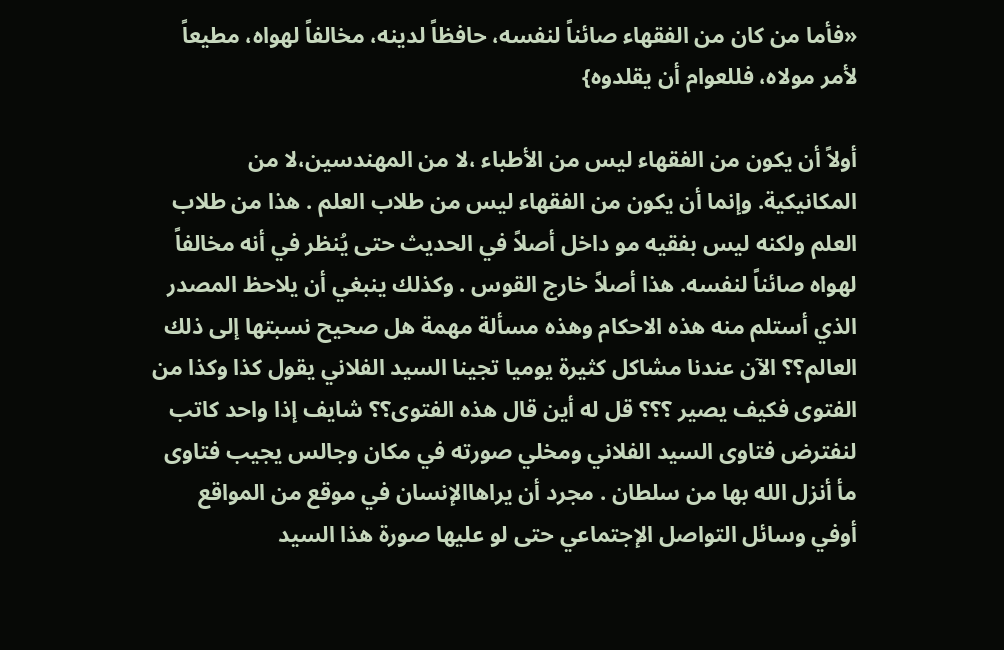«فأما من كان من الفقهاء صائناً لنفسه، حافظاً لدينه، مخالفاً لهواه، مطيعاً لأمر مولاه، فللعوام أن يقلدوه}

أولاً أن يكون من الفقهاء ليس من الأطباء ،لا من المهندسين،لا من المكانيكية. وإنما أن يكون من الفقهاء ليس من طلاب العلم . هذا من طلاب العلم ولكنه ليس بفقيه مو داخل أصلاً في الحديث حتى يُنظر في أنه مخالفاً لهواه صائناً لنفسه. هذا أصلاً خارج القوس . وكذلك ينبغي أن يلاحظ المصدر الذي أستلم منه هذه الاحكام وهذه مسألة مهمة هل صحيح نسبتها إلى ذلك العالم؟؟ الآن عندنا مشاكل كثيرة يوميا تجينا السيد الفلاني يقول كذا وكذا من الفتوى فكيف يصير ؟؟؟ قل له أين قال هذه الفتوى؟؟ شايف إذا واحد كاتب لنفترض فتاوى السيد الفلاني ومخلي صورته في مكان وجالس يجيب فتاوى مأ أنزل الله بها من سلطان . مجرد أن يراهاالإنسان في موقع من المواقع أوفي وسائل التواصل الإجتماعي حتى لو عليها صورة هذا السيد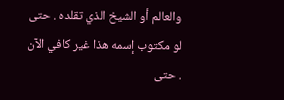والعالم أو الشيخ الذي تقلده . حتى لو مكتوب إسمه هذا غير كافي الآن . حتى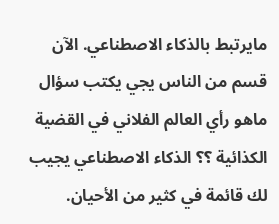مايرتبط بالذكاء الاصطناعي. الآن قسم من الناس يجي يكتب سؤال ماهو رأي العالم الفلاني في القضية الكذائية ؟؟ الذكاء الاصطناعي يجيب لك قائمة في كثير من الأحيان.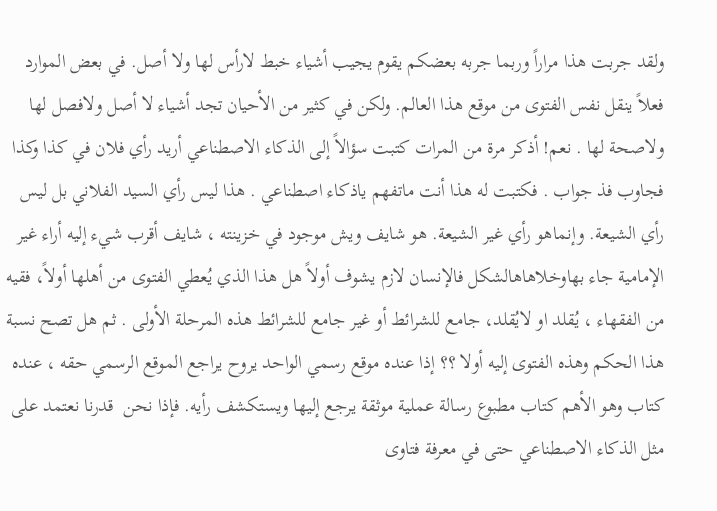ولقد جربت هذا مراراً وربما جربه بعضكم يقوم يجيب أشياء خبط لارأس لها ولا أصل. في بعض الموارد فعلاً ينقل نفس الفتوى من موقع هذا العالم. ولكن في كثير من الأحيان تجد أشياء لا أصل ولافصل لها ولاصحة لها . نعم! أذكر مرة من المرات كتبت سؤالاً إلى الذكاء الاصطناعي أريد رأي فلان في كذا وكذا فجاوب فذ جواب . فكتبت له هذا أنت ماتفهم ياذكاء اصطناعي . هذا ليس رأي السيد الفلاني بل ليس رأي الشيعة. وإنماهو رأي غير الشيعة. هو شايف ويش موجود في خزينته ، شايف أقرب شيء إليه أراء غير الإمامية جاء بهاوخلاهاهالشكل فالإنسان لازم يشوف أولاً هل هذا الذي يُعطي الفتوى من أهلها أولاً، فقيه من الفقهاء ، يُقلد او لايُقلد، جامع للشرائط أو غير جامع للشرائط هذه المرحلة الأولى . ثم هل تصح نسبة هذا الحكم وهذه الفتوى إليه أولا ؟؟ إذا عنده موقع رسمي الواحد يروح يراجع الموقع الرسمي حقه ، عنده كتاب وهو الأهم كتاب مطبوع رسالة عملية موثقة يرجع إليها ويستكشف رأيه. فإذا نحن  قدرنا نعتمد على مثل الذكاء الاصطناعي حتى في معرفة فتاوى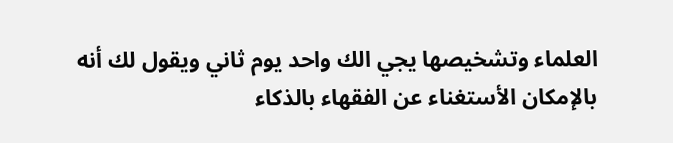العلماء وتشخيصها يجي الك واحد يوم ثاني ويقول لك أنه بالإمكان الأستغناء عن الفقهاء بالذكاء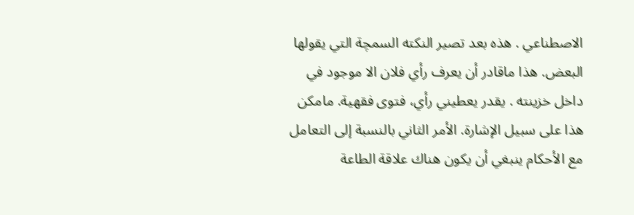الاصطناعي . هذه بعد تصير النكته السمچة التي يقولها البعض. هذا ماقادر أن يعرف رأي فلان الا موجود في داخل خزينته . يقدر يعطيني رأي، فتوى فقهية. مامكن هذا على سبيل الإشارة. الأمر الثاني بالنسبة إلى التعامل مع الأحكام ينبغي أن يكون هناك علاقة الطاعة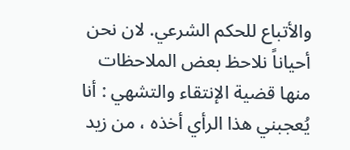والأتباع للحكم الشرعي. لان نحن أحياناً نلاحظ بعض الملاحظات منها قضية الإنتقاء والتشهي : أنا يُعجبني هذا الرأي أخذه ، من زيد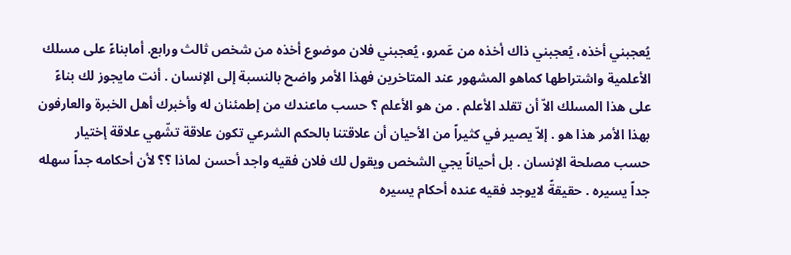يُعجبني أخذه، يُعجبني ذاك أخذه من عَمرو، يُعجبني فلان موضوع أخذه من شخص ثالث ورابع. أمابناءً على مسلك الأعلمية واشتراطها كماهو المشهور عند المتاخرين فهذا الأمر واضح بالنسبة إلى الإنسان . أنت مايجوز لك بناءً على هذا المسلك الاّ أن تقلد الأعلم . من هو الأعلم ؟ حسب ماعندك من إطمئنان له وأخبرك أهل الخبرة والعارفون بهذا الأمر هذا هو . إلاّ يصير في كثيراً من الأحيان أن علاقتنا بالحكم الشرعي تكون علاقة تشّهي علاقة إختيار حسب مصلحة الإنسان . بل أحياناً يجي الشخص ويقول لك فلان فقيه واجد أحسن لماذا ؟؟ لأن أحكامه جداً سهله جداً يسيره . حقيقةً لايوجد فقيه عنده أحكام يسيره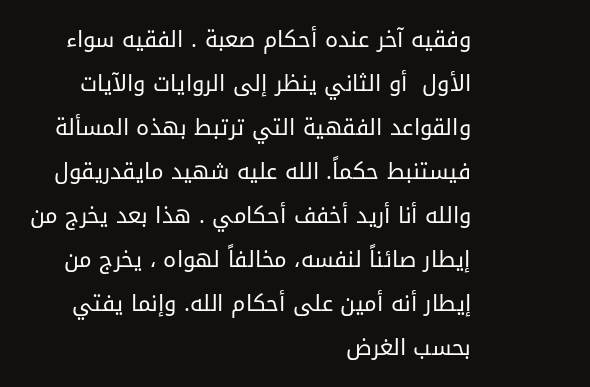وفقيه آخر عنده أحكام صعبة . الفقيه سواء الأول  أو الثاني ينظر إلى الروايات والآيات والقواعد الفقهية التي ترتبط بهذه المسألة فيستنبط حكماً. الله عليه شهيد مايقدريقول والله أنا أريد أخفف أحكامي . هذا بعد يخرج من إيطار صائناً لنفسه، مخالفاً لهواه ، يخرج من إيطار أنه أمين على أحكام الله. وإنما يفتي بحسب الغرض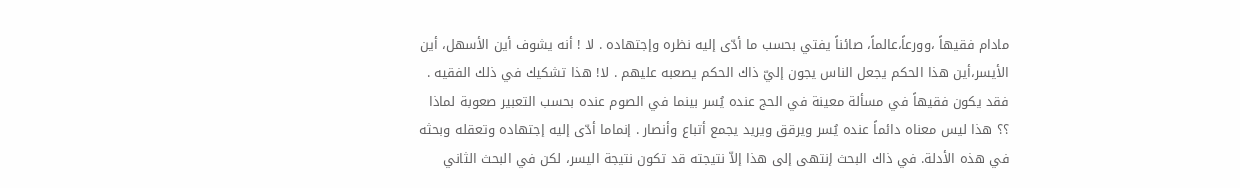مادام فقيهاً ،وورعاً،عالماً، صائناً يفتي بحسب ما أدّى إليه نظره وإجتهاده . لا ! أنه يشوف أين الأسهل، أين الأيسر،أين هذا الحكم يجعل الناس يجون إليّ ذاك الحكم يصعبه عليهم . لا! هذا تشكيك في ذلك الفقيه . فقد يكون فقيهاً في مسألة معينة في الحج عنده يُسر بينما في الصوم عنده بحسب التعبير صعوبة لماذا ؟؟ هذا ليس معناه دائماً عنده يُسر ويرقق ويريد يجمع أتباع وأنصار . إنماما أدّى إليه إجتهاده وتعقله وبحثه في هذه الأدلة. في ذاك البحث إنتهى إلى هذا إلاّ نتيجته قد تكون نتيجة اليسر، لكن في البحث الثاني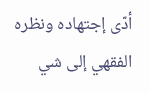أدّى إجتهاده ونظره الفقهي إلى شي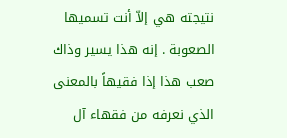نتيجته هي إلاّ أنت تسميها الصعوبة . إنه هذا يسير وذاك صعب هذا إذا فقيهاً بالمعنى الذي نعرفه من فقهاء آل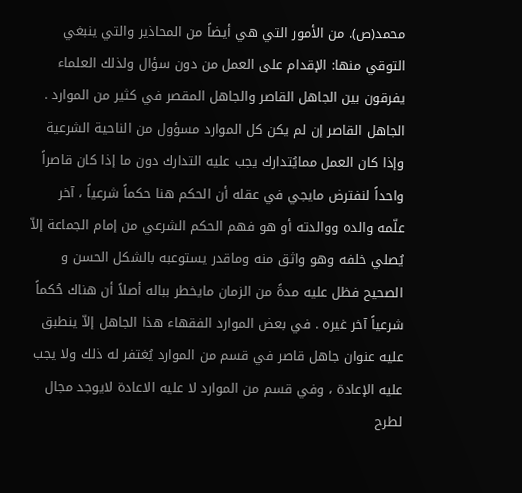محمد(ص). من الأمور التي هي أيضاً من المحاذير والتي ينبغي التوقي منها: الإقدام على العمل من دون سؤال ولذلك العلماء يفرقون بين الجاهل القاصر والجاهل المقصر في كثير من الموارد . الجاهل القاصر إن لم يكن كل الموارد مسؤول من الناحية الشرعية وإذا كان العمل ممايُتدارك يجب عليه التدارك دون ما إذا كان قاصراً واحداً لنفترض مايجي في عقله أن الحكم هنا حكماً شرعياً ، آخر علّمه والده ووالدته أو هو فهم الحكم الشرعي من إمام الجماعة إلاّ يُصلي خلفه وهو واثق منه وماقدر يستوعبه بالشكل الحسن و الصحيح فظل عليه مدةً من الزمان مايخطر بباله أصلاً أن هناك حُكماً شرعياً آخر غيره . في بعض الموارد الفقهاء هذا الجاهل إلاّ ينطبق عليه عنوان جاهل قاصر في قسم من الموارد يُغتفر له ذلك ولا يجب عليه الإعادة ، وفي قسم من الموارد لا عليه الاعادة لايوجد مجال لطرح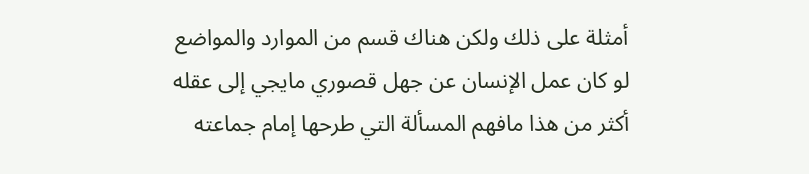أمثلة على ذلك ولكن هناك قسم من الموارد والمواضع لو كان عمل الإنسان عن جهل قصوري مايجي إلى عقله أكثر من هذا مافهم المسألة التي طرحها إمام جماعته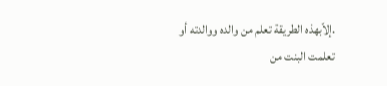.إلاّبهذه الطريقة تعلم من والده ووالدته أو تعلمت البنت من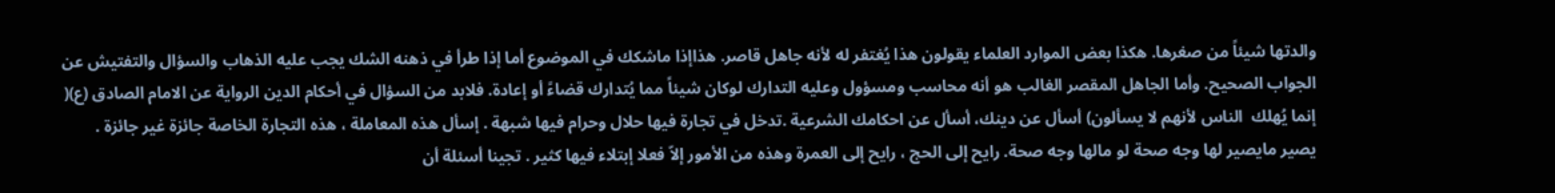والدتها شيئاً من صغرها. هكذا بعض الموارد العلماء يقولون هذا يُغتفر له لأنه جاهل قاصر. هذاإذا ماشكك في الموضوع أما إذا طرأ في ذهنه الشك يجب عليه الذهاب والسؤال والتفتيش عن الجواب الصحيح. وأما الجاهل المقصر الغالب هو أنه محاسب ومسؤول وعليه التدارك لوكان شيئاً مما يُتدارك قضاءً أو إعادة. فلابد من السؤال في أحكام الدين الرواية عن الامام الصادق (ع)( إنما يُهلك  الناس لأنهم لا يسألون) أسأل عن دينك، أسأل عن احكامك الشرعية .تدخل في تجارة فيها حلال وحرام فيها شبهة . إسأل هذه المعاملة ، هذه التجارة الخاصة جائزة غير جائزة . يصير مايصير لها وجه صحة لو مالها وجه صحة. رايح إلى الحج ، رايح إلى العمرة وهذه من الأمور إلاّ فعلا إبتلاء فيها كثير . تجينا أسئلة أن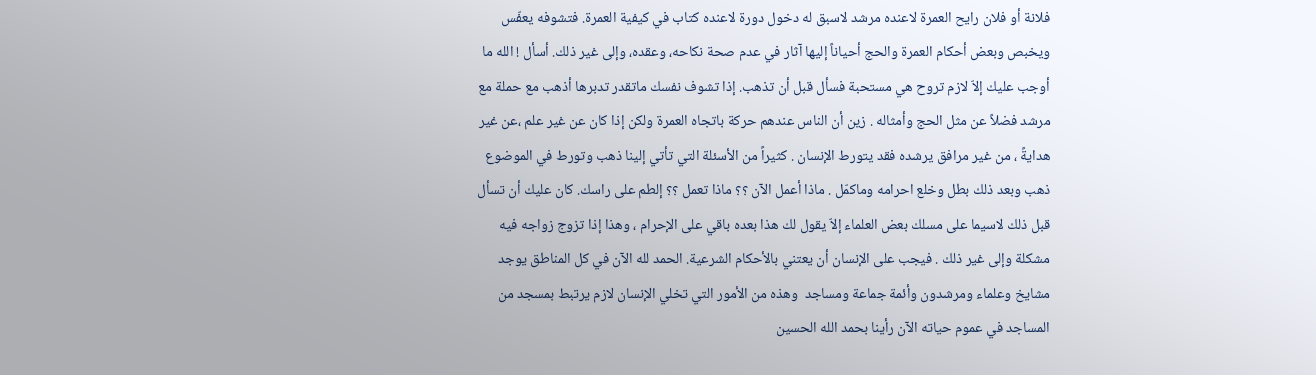فلانة أو فلان رايح العمرة لاعنده مرشد لاسبق له دخول دورة لاعنده كتاب في كيفية العمرة. فتشوفه يعفّس ويخبص وبعض أحكام العمرة والحج أحياناً إليها آثار في عدم صحة نكاحه، وعقده، وإلى غير ذلك. أسأل ! الله ما أوجب عليك إلاّ لازم تروح هي مستحبة فسأل قبل أن تذهب. إذا تشوف نفسك ماتقدر تدبرها أذهب مع حملة مع مرشد فضلاً عن مثل الحج وأمثاله . زين أن الناس عندهم حركة باتجاه العمرة ولكن إذا كان عن غير علم ،عن غير هدايةً ، من غير مرافق يرشده فقد يتورط الإنسان . كثيراً من الأسئلة التي تأتي إلينا ذهب وتورط في الموضوع ذهب وبعد ذلك بطل وخلع احرامه وماكمّل . ماذا أعمل الآن ؟؟ ماذا تعمل ؟؟ إلطم على راسك. كان عليك أن تسأل قبل ذلك لاسيما على مسلك بعض العلماء إلاّ يقول لك هذا بعده باقي على الإحرام ، وهذا إذا تزوج زواجه فيه مشكلة وإلى غير ذلك . فيجب على الإنسان أن يعتني بالأحكام الشرعية. الحمد لله الآن في كل المناطق يوجد مشايخ وعلماء ومرشدون وأئمة جماعة ومساجد  وهذه من الأمور التي تخلي الإنسان لازم يرتبط بمسجد من المساجد في عموم حياته الآن رأينا بحمد الله الحسين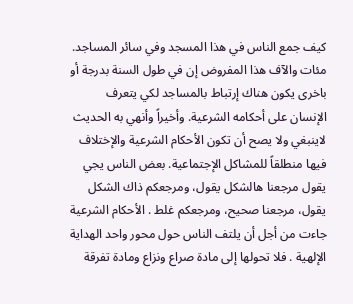كيف جمع الناس في هذا المسجد وفي سائر المساجد. مئات والآف هذا المفروض إن في طول السنة بدرجة أو باخرى يكون هناك إرتباط بالمساجد لكي يتعرف الإنسان على أحكامه الشرعية. وأخيراً وأنهي به الحديث لاينبغي ولا يصح أن تكون الأحكام الشرعية والإختلاف فيها منطلقاً للمشاكل الإجتماعية. بعض الناس يجي يقول مرجعنا هالشكل يقول، ومرجعكم ذاك الشكل يقول، مرجعنا صحيح، ومرجعكم غلط . الأحكام الشرعية جاءت من أجل أن يلتف الناس حول محور واحد الهداية الإلهية . فلا تحولها إلى مادة صراع ونزاع ومادة تفرقة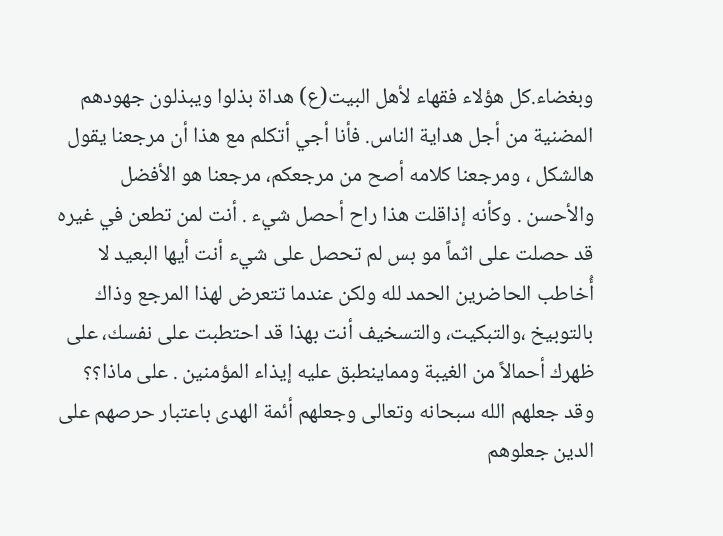وبغضاء.كل هؤلاء فقهاء لأهل البيت(ع) هداة بذلوا ويبذلون جهودهم المضنية من أجل هداية الناس. فأنا أجي أتكلم مع هذا أن مرجعنا يقول هالشكل ، ومرجعنا كلامه أصح من مرجعكم، مرجعنا هو الأفضل والأحسن . وكأنه إذاقلت هذا راح أحصل شيء . أنت لمن تطعن في غيره قد حصلت على اثماً مو بس لم تحصل على شيء أنت أيها البعيد لا أُخاطب الحاضرين الحمد لله ولكن عندما تتعرض لهذا المرجع وذاك بالتوبيخ ،والتبكيت، والتسخيف أنت بهذا قد احتطبت على نفسك، على ظهرك أحمالاً من الغيبة ومماينطبق عليه إيذاء المؤمنين . على ماذا؟؟ وقد جعلهم الله سبحانه وتعالى وجعلهم أئمة الهدى باعتبار حرصهم على الدين جعلوهم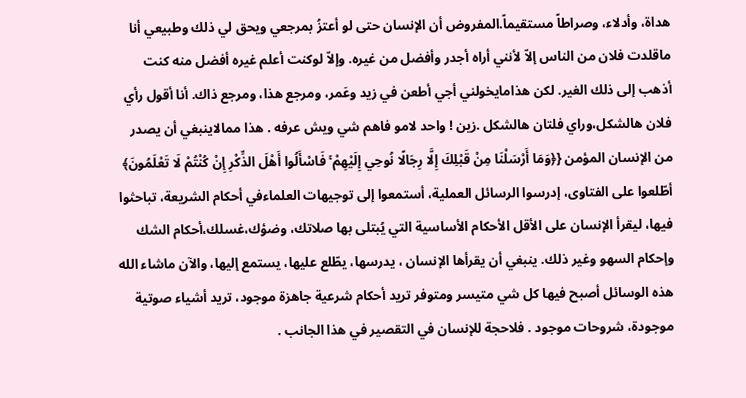هداة، وأدلاء، وصراطاً مستقيماً.المفروض أن الإنسان حتى لو أعتزُ بمرجعي ويحق لي ذلك وطبيعي أنا ماقلدت فلان من الناس إلاّ لأنني أراه أجدر وأفضل من غيره. وإلاّ لوكنت أعلم غيره أفضل منه كنت أذهب إلى ذلك الغير. لكن هذامايخولني أجي أطعن في زيد وعَمر، ومرجع هذا، ومرجع ذاك. أنا أقول رأي فلان هالشكل،وراي فلتان هالشكل .زين ! واحد لامو فاهم شي ويش عرفه . هذا ممالاينبغي أن يصدر من الإنسان المؤمن {﴿وَمَا أَرْسَلْنَا مِنْ قَبْلِكَ إِلَّا رِجَالًا نُوحِي إِلَيْهِمْ ۚ فَاسْأَلُوا أَهْلَ الذِّكْرِ إِنْ كُنْتُمْ لَا تَعْلَمُونَ﴾ أطّلعوا على الفتاوى، إدرسوا الرسائل العملية، أستمعوا إلى توجيهات العلماءفي أحكام الشريعة، تباحثوا فيها، ليقرأ الإنسان على الأقل الأحكام الأساسية التي يُبتلى بها صلاتك، وضؤك،غسلك،أحكام الشك وإحكام السهو وغير ذلك. ينبغي أن يقرأها الإنسان ، يدرسها، يطّلع عليها، يستمع إليها، والآن ماشاء الله هذه الوسائل أصبح فيها كل شي متيسر ومتوفر تريد أحكام شرعية جاهزة موجود، تريد أشياء صوتية موجودة، شروحات موجود . فلاحجة للإنسان في التقصير في هذا الجانب .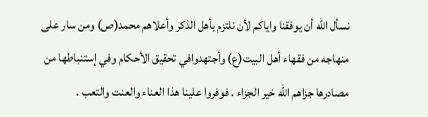نسأل الله أن يوفقنا واياكم لأن نلتزم بأهل الذكر وأعلاهم محمد(ص) ومن سار على منهاجه من فقهاء أهل البيت(ع) وأجتهدوافي تحقيق الأحكام وفي إستنباطها من مصادرها جزاهم الله خير الجزاء . فوفروا علينا هذا العناء والعنت والتعب .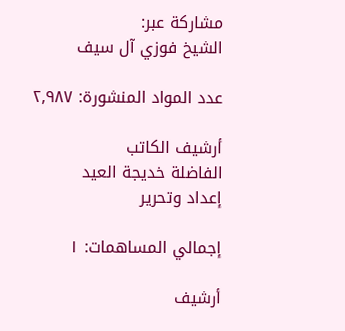مشاركة عبر:
الشيخ فوزي آل سيف

عدد المواد المنشورة: ٢,٩٨٧

أرشيف الكاتب
الفاضلة خديجة العيد
إعداد وتحرير

إجمالي المساهمات: ١

أرشيف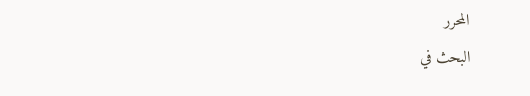المحرر
البحث في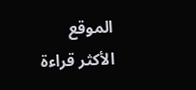الموقع
الأكثر قراءة